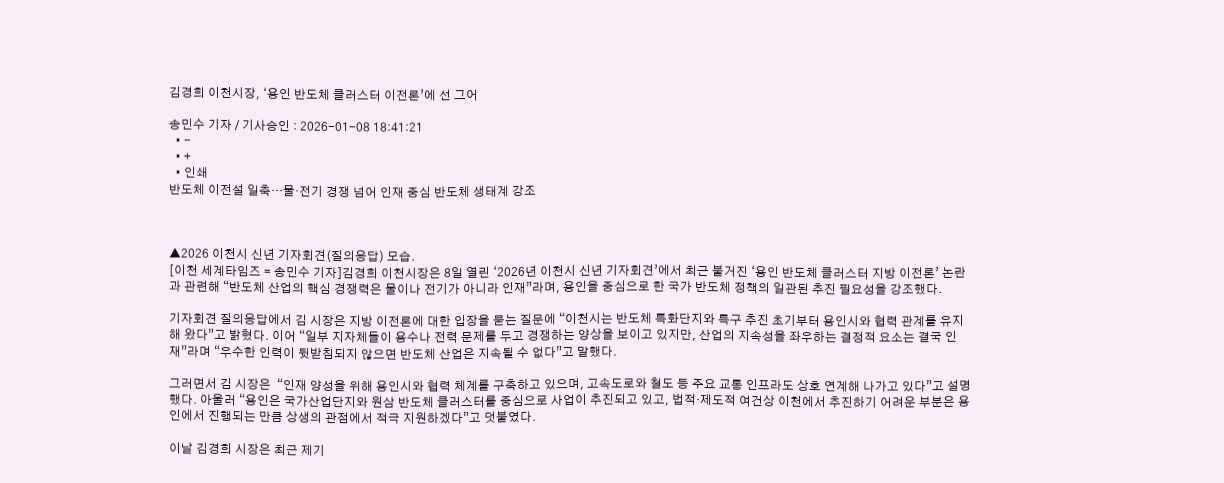김경희 이천시장, ‘용인 반도체 클러스터 이전론’에 선 그어

송민수 기자 / 기사승인 : 2026-01-08 18:41:21
  • -
  • +
  • 인쇄
반도체 이전설 일축…물·전기 경쟁 넘어 인재 중심 반도체 생태계 강조



▲2026 이천시 신년 기자회견(질의응답) 모습.
[이천 세계타임즈 = 송민수 기자]김경희 이천시장은 8일 열린 ‘2026년 이천시 신년 기자회견’에서 최근 불거진 ‘용인 반도체 클러스터 지방 이전론’ 논란과 관련해 “반도체 산업의 핵심 경쟁력은 물이나 전기가 아니라 인재”라며, 용인을 중심으로 한 국가 반도체 정책의 일관된 추진 필요성을 강조했다.

기자회견 질의응답에서 김 시장은 지방 이전론에 대한 입장을 묻는 질문에 “이천시는 반도체 특화단지와 특구 추진 초기부터 용인시와 협력 관계를 유지해 왔다”고 밝혔다. 이어 “일부 지자체들이 용수나 전력 문제를 두고 경쟁하는 양상을 보이고 있지만, 산업의 지속성을 좌우하는 결정적 요소는 결국 인재”라며 “우수한 인력이 뒷받침되지 않으면 반도체 산업은 지속될 수 없다”고 말했다.

그러면서 김 시장은  “인재 양성을 위해 용인시와 협력 체계를 구축하고 있으며, 고속도로와 철도 등 주요 교통 인프라도 상호 연계해 나가고 있다”고 설명했다. 아울러 “용인은 국가산업단지와 원삼 반도체 클러스터를 중심으로 사업이 추진되고 있고, 법적·제도적 여건상 이천에서 추진하기 어려운 부분은 용인에서 진행되는 만큼 상생의 관점에서 적극 지원하겠다”고 덧붙였다.

이날 김경희 시장은 최근 제기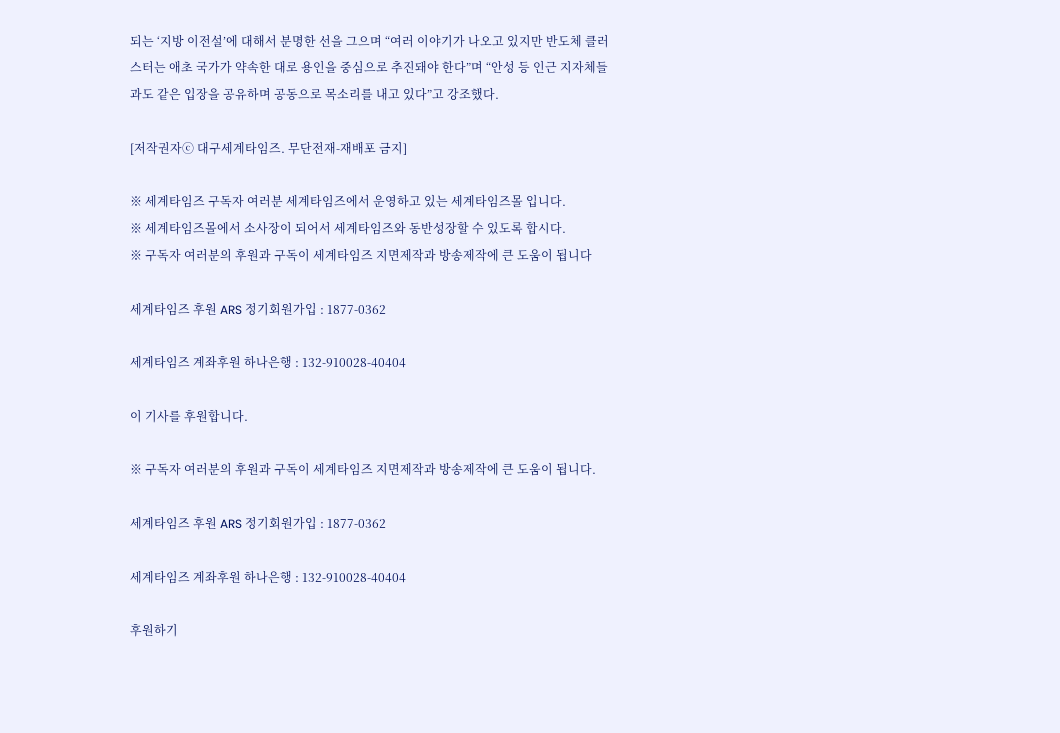되는 ‘지방 이전설’에 대해서 분명한 선을 그으며 “여러 이야기가 나오고 있지만 반도체 클러스터는 애초 국가가 약속한 대로 용인을 중심으로 추진돼야 한다”며 “안성 등 인근 지자체들과도 같은 입장을 공유하며 공동으로 목소리를 내고 있다”고 강조했다.

[저작권자ⓒ 대구세계타임즈. 무단전재-재배포 금지]

※ 세계타임즈 구독자 여러분 세계타임즈에서 운영하고 있는 세계타임즈몰 입니다.
※ 세계타임즈몰에서 소사장이 되어서 세계타임즈와 동반성장할 수 있도록 합시다.
※ 구독자 여러분의 후원과 구독이 세계타임즈 지면제작과 방송제작에 큰 도움이 됩니다

세계타임즈 후원 ARS 정기회원가입 : 1877-0362

세계타임즈 계좌후원 하나은행 : 132-910028-40404

이 기사를 후원합니다.

※ 구독자 여러분의 후원과 구독이 세계타임즈 지면제작과 방송제작에 큰 도움이 됩니다.

세계타임즈 후원 ARS 정기회원가입 : 1877-0362

세계타임즈 계좌후원 하나은행 : 132-910028-40404

후원하기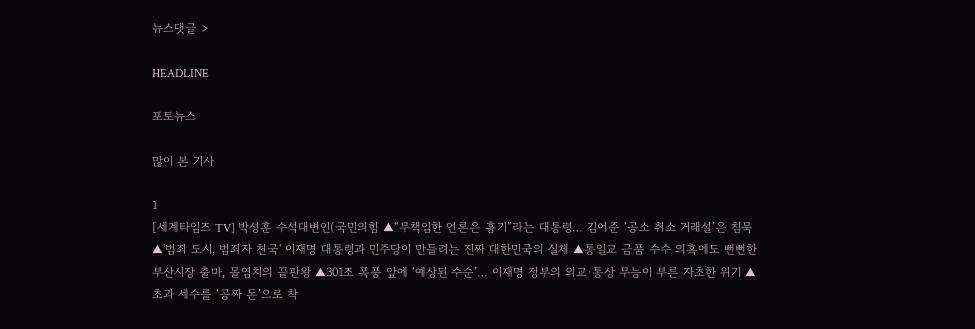뉴스댓글 >

HEADLINE

포토뉴스

많이 본 기사

1
[세계타임즈 TV] 박성훈 수석대변인(국민의힘 ▲“무책임한 언론은 흉기”라는 대통령… 김어준 ‘공소 취소 거래설’은 침묵 ▲'범죄 도시, 범죄자 천국' 이재명 대통령과 민주당이 만들려는 진짜 대한민국의 실체 ▲통일교 금품 수수 의혹에도 뻔뻔한 부산시장 출마, 몰염치의 끝판왕 ▲301조 폭풍 앞에 ‘예상된 수순’… 이재명 정부의 외교·통상 무능이 부른 자초한 위기 ▲초과 세수를 ‘공짜 돈’으로 착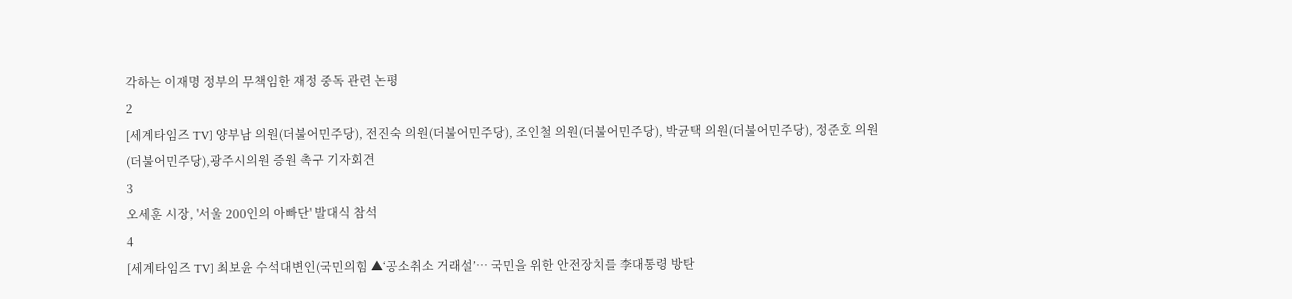각하는 이재명 정부의 무책임한 재정 중독 관련 논평
2
[세계타임즈 TV] 양부남 의원(더불어민주당), 전진숙 의원(더불어민주당), 조인철 의원(더불어민주당), 박균택 의원(더불어민주당), 정준호 의원(더불어민주당),광주시의원 증원 촉구 기자회견
3
오세훈 시장, '서울 200인의 아빠단' 발대식 참석
4
[세계타임즈 TV] 최보윤 수석대변인(국민의힘 ▲‘공소취소 거래설’… 국민을 위한 안전장치를 李대통령 방탄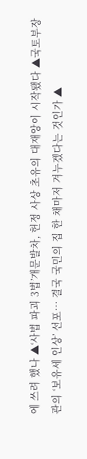에 쓰려 했나 ▲‘사법 파괴 3법’개문발차, 헌정 사상 초유의 대재앙이 시작됐다 ▲국토부장관의 ‘보유세 인상’ 선포… 결국 국민의 집 한 채마저 겨누겠다는 것인가 ▲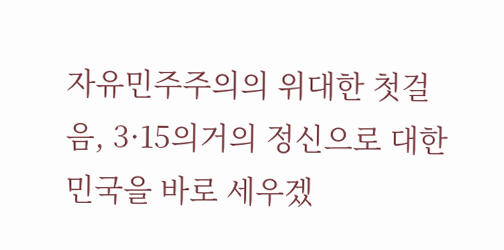자유민주주의의 위대한 첫걸음, 3·15의거의 정신으로 대한민국을 바로 세우겠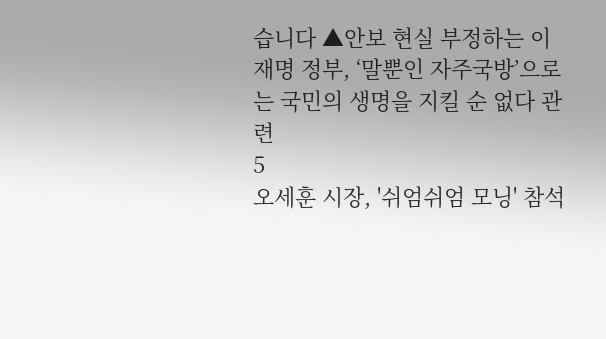습니다 ▲안보 현실 부정하는 이재명 정부, ‘말뿐인 자주국방’으로는 국민의 생명을 지킬 순 없다 관련
5
오세훈 시장, '쉬엄쉬엄 모닝' 참석